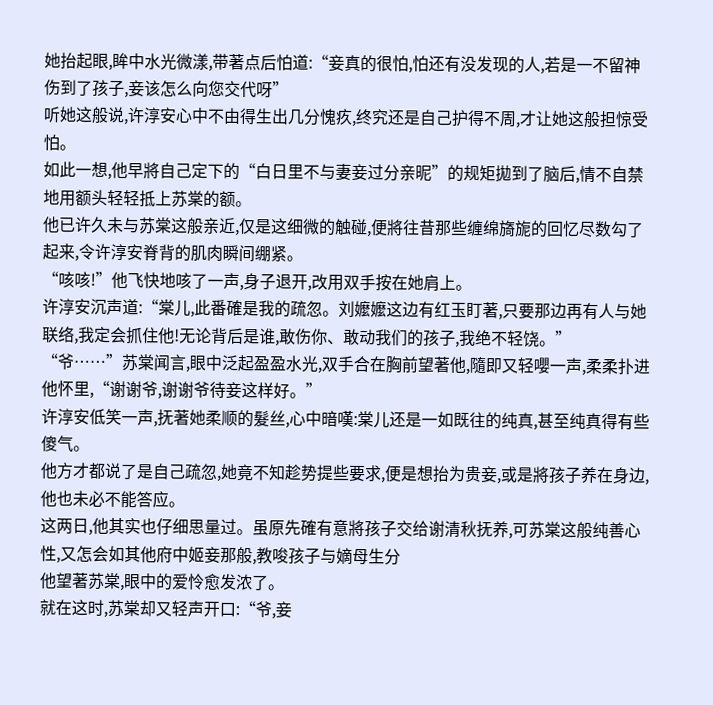她抬起眼,眸中水光微漾,带著点后怕道:“妾真的很怕,怕还有没发现的人,若是一不留神伤到了孩子,妾该怎么向您交代呀”
听她这般说,许淳安心中不由得生出几分愧疚,终究还是自己护得不周,才让她这般担惊受怕。
如此一想,他早將自己定下的“白日里不与妻妾过分亲昵”的规矩拋到了脑后,情不自禁地用额头轻轻抵上苏棠的额。
他已许久未与苏棠这般亲近,仅是这细微的触碰,便將往昔那些缠绵旖旎的回忆尽数勾了起来,令许淳安脊背的肌肉瞬间绷紧。
“咳咳!”他飞快地咳了一声,身子退开,改用双手按在她肩上。
许淳安沉声道:“棠儿,此番確是我的疏忽。刘嬤嬤这边有红玉盯著,只要那边再有人与她联络,我定会抓住他!无论背后是谁,敢伤你、敢动我们的孩子,我绝不轻饶。”
“爷……”苏棠闻言,眼中泛起盈盈水光,双手合在胸前望著他,隨即又轻嚶一声,柔柔扑进他怀里,“谢谢爷,谢谢爷待妾这样好。”
许淳安低笑一声,抚著她柔顺的髮丝,心中暗嘆:棠儿还是一如既往的纯真,甚至纯真得有些傻气。
他方才都说了是自己疏忽,她竟不知趁势提些要求,便是想抬为贵妾,或是將孩子养在身边,他也未必不能答应。
这两日,他其实也仔细思量过。虽原先確有意將孩子交给谢清秋抚养,可苏棠这般纯善心性,又怎会如其他府中姬妾那般,教唆孩子与嫡母生分
他望著苏棠,眼中的爱怜愈发浓了。
就在这时,苏棠却又轻声开口:“爷,妾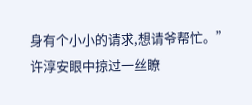身有个小小的请求,想请爷帮忙。”
许淳安眼中掠过一丝瞭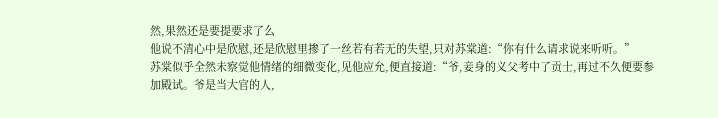然,果然还是要提要求了么
他说不清心中是欣慰,还是欣慰里掺了一丝若有若无的失望,只对苏棠道:“你有什么请求说来听听。”
苏棠似乎全然未察觉他情绪的细微变化,见他应允,便直接道:“爷,妾身的义父考中了贡士,再过不久便要参加殿试。爷是当大官的人,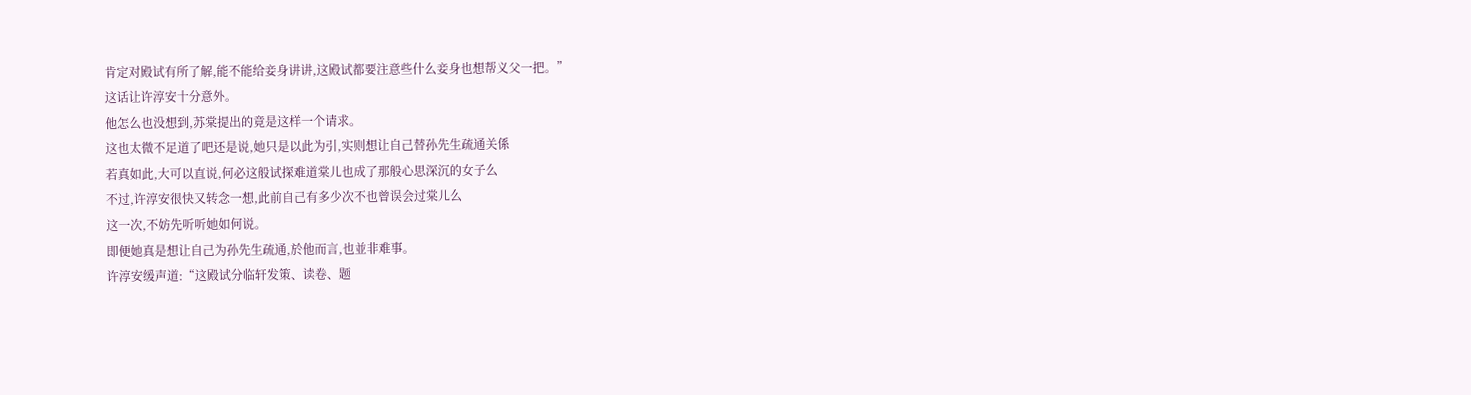肯定对殿试有所了解,能不能给妾身讲讲,这殿试都要注意些什么妾身也想帮义父一把。”
这话让许淳安十分意外。
他怎么也没想到,苏棠提出的竟是这样一个请求。
这也太微不足道了吧还是说,她只是以此为引,实则想让自己替孙先生疏通关係
若真如此,大可以直说,何必这般试探难道棠儿也成了那般心思深沉的女子么
不过,许淳安很快又转念一想,此前自己有多少次不也曾误会过棠儿么
这一次,不妨先听听她如何说。
即便她真是想让自己为孙先生疏通,於他而言,也並非难事。
许淳安缓声道:“这殿试分临轩发策、读卷、题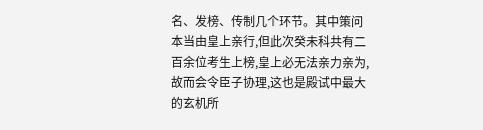名、发榜、传制几个环节。其中策问本当由皇上亲行,但此次癸未科共有二百余位考生上榜,皇上必无法亲力亲为,故而会令臣子协理,这也是殿试中最大的玄机所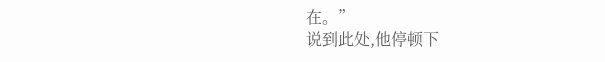在。”
说到此处,他停顿下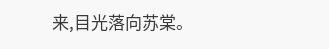来,目光落向苏棠。